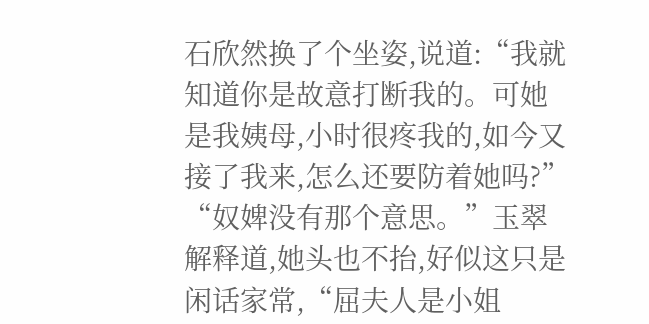石欣然换了个坐姿,说道:“我就知道你是故意打断我的。可她是我姨母,小时很疼我的,如今又接了我来,怎么还要防着她吗?”
“奴婢没有那个意思。”玉翠解释道,她头也不抬,好似这只是闲话家常,“屈夫人是小姐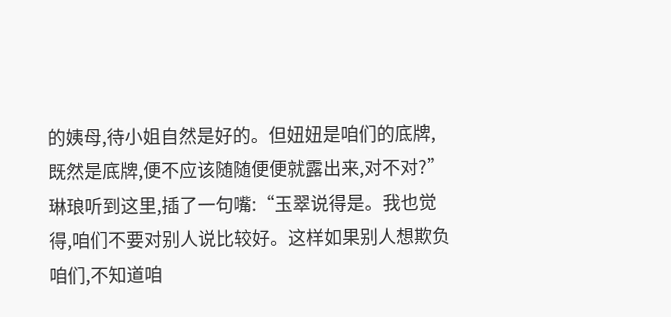的姨母,待小姐自然是好的。但妞妞是咱们的底牌,既然是底牌,便不应该随随便便就露出来,对不对?”
琳琅听到这里,插了一句嘴:“玉翠说得是。我也觉得,咱们不要对别人说比较好。这样如果别人想欺负咱们,不知道咱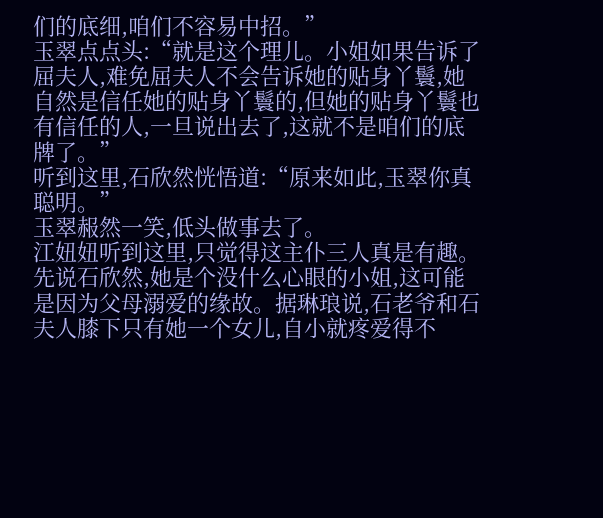们的底细,咱们不容易中招。”
玉翠点点头:“就是这个理儿。小姐如果告诉了屈夫人,难免屈夫人不会告诉她的贴身丫鬟,她自然是信任她的贴身丫鬟的,但她的贴身丫鬟也有信任的人,一旦说出去了,这就不是咱们的底牌了。”
听到这里,石欣然恍悟道:“原来如此,玉翠你真聪明。”
玉翠赧然一笑,低头做事去了。
江妞妞听到这里,只觉得这主仆三人真是有趣。
先说石欣然,她是个没什么心眼的小姐,这可能是因为父母溺爱的缘故。据琳琅说,石老爷和石夫人膝下只有她一个女儿,自小就疼爱得不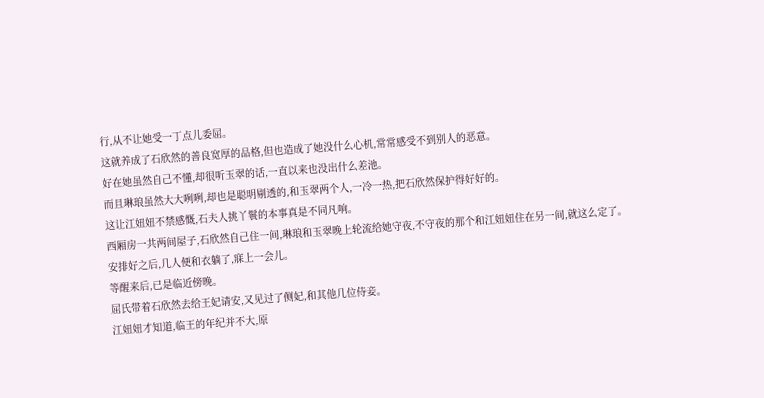行,从不让她受一丁点儿委屈。
这就养成了石欣然的善良宽厚的品格,但也造成了她没什么心机,常常感受不到别人的恶意。
好在她虽然自己不懂,却很听玉翠的话,一直以来也没出什么差池。
而且琳琅虽然大大咧咧,却也是聪明剔透的,和玉翠两个人,一冷一热,把石欣然保护得好好的。
这让江妞妞不禁感慨,石夫人挑丫鬟的本事真是不同凡响。
西厢房一共两间屋子,石欣然自己住一间,琳琅和玉翠晚上轮流给她守夜,不守夜的那个和江妞妞住在另一间,就这么定了。
安排好之后,几人便和衣躺了,寐上一会儿。
等醒来后,已是临近傍晚。
屈氏带着石欣然去给王妃请安,又见过了侧妃,和其他几位侍妾。
江妞妞才知道,临王的年纪并不大,原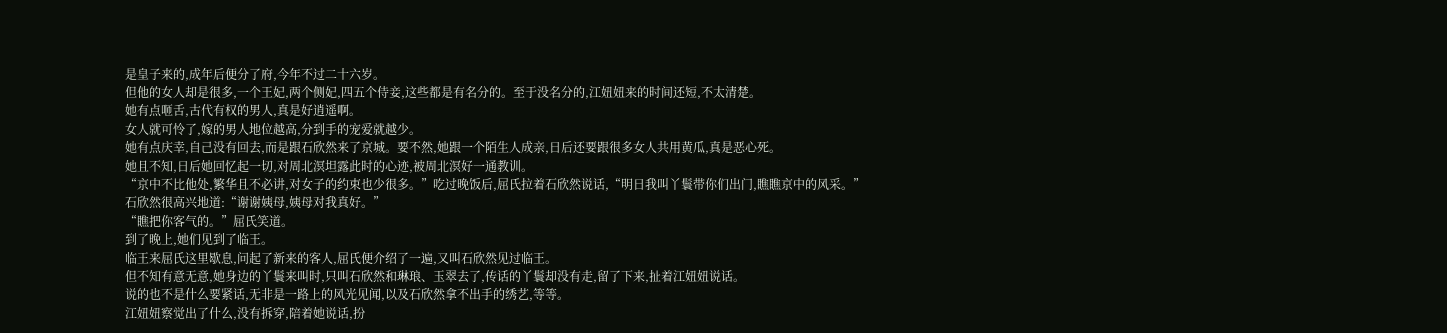是皇子来的,成年后便分了府,今年不过二十六岁。
但他的女人却是很多,一个王妃,两个侧妃,四五个侍妾,这些都是有名分的。至于没名分的,江妞妞来的时间还短,不太清楚。
她有点咂舌,古代有权的男人,真是好逍遥啊。
女人就可怜了,嫁的男人地位越高,分到手的宠爱就越少。
她有点庆幸,自己没有回去,而是跟石欣然来了京城。要不然,她跟一个陌生人成亲,日后还要跟很多女人共用黄瓜,真是恶心死。
她且不知,日后她回忆起一切,对周北溟坦露此时的心迹,被周北溟好一通教训。
“京中不比他处,繁华且不必讲,对女子的约束也少很多。”吃过晚饭后,屈氏拉着石欣然说话,“明日我叫丫鬟带你们出门,瞧瞧京中的风采。”
石欣然很高兴地道:“谢谢姨母,姨母对我真好。”
“瞧把你客气的。”屈氏笑道。
到了晚上,她们见到了临王。
临王来屈氏这里歇息,问起了新来的客人,屈氏便介绍了一遍,又叫石欣然见过临王。
但不知有意无意,她身边的丫鬟来叫时,只叫石欣然和琳琅、玉翠去了,传话的丫鬟却没有走,留了下来,扯着江妞妞说话。
说的也不是什么要紧话,无非是一路上的风光见闻,以及石欣然拿不出手的绣艺,等等。
江妞妞察觉出了什么,没有拆穿,陪着她说话,扮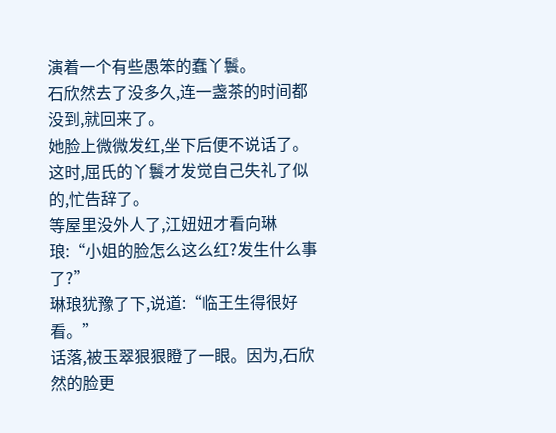演着一个有些愚笨的蠢丫鬟。
石欣然去了没多久,连一盏茶的时间都没到,就回来了。
她脸上微微发红,坐下后便不说话了。
这时,屈氏的丫鬟才发觉自己失礼了似的,忙告辞了。
等屋里没外人了,江妞妞才看向琳琅:“小姐的脸怎么这么红?发生什么事了?”
琳琅犹豫了下,说道:“临王生得很好看。”
话落,被玉翠狠狠瞪了一眼。因为,石欣然的脸更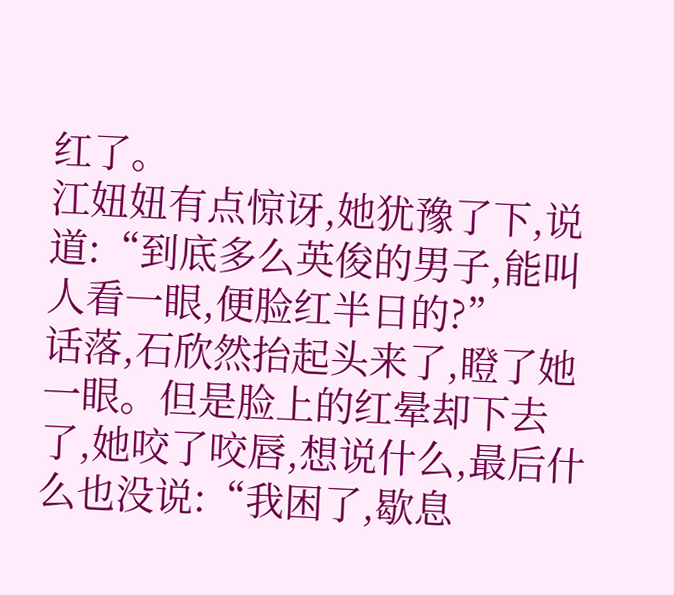红了。
江妞妞有点惊讶,她犹豫了下,说道:“到底多么英俊的男子,能叫人看一眼,便脸红半日的?”
话落,石欣然抬起头来了,瞪了她一眼。但是脸上的红晕却下去了,她咬了咬唇,想说什么,最后什么也没说:“我困了,歇息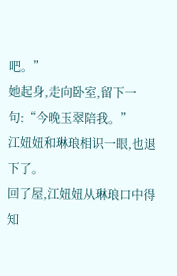吧。”
她起身,走向卧室,留下一句:“今晚玉翠陪我。”
江妞妞和琳琅相识一眼,也退下了。
回了屋,江妞妞从琳琅口中得知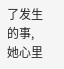了发生的事,她心里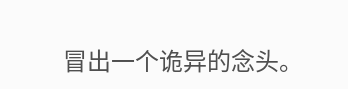冒出一个诡异的念头。